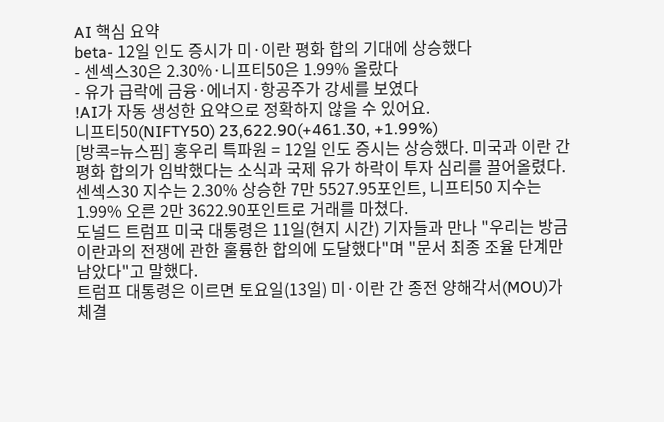AI 핵심 요약
beta- 12일 인도 증시가 미·이란 평화 합의 기대에 상승했다
- 센섹스30은 2.30%·니프티50은 1.99% 올랐다
- 유가 급락에 금융·에너지·항공주가 강세를 보였다
!AI가 자동 생성한 요약으로 정확하지 않을 수 있어요.
니프티50(NIFTY50) 23,622.90(+461.30, +1.99%)
[방콕=뉴스핌] 홍우리 특파원 = 12일 인도 증시는 상승했다. 미국과 이란 간 평화 합의가 임박했다는 소식과 국제 유가 하락이 투자 심리를 끌어올렸다.
센섹스30 지수는 2.30% 상승한 7만 5527.95포인트, 니프티50 지수는 1.99% 오른 2만 3622.90포인트로 거래를 마쳤다.
도널드 트럼프 미국 대통령은 11일(현지 시간) 기자들과 만나 "우리는 방금 이란과의 전쟁에 관한 훌륭한 합의에 도달했다"며 "문서 최종 조율 단계만 남았다"고 말했다.
트럼프 대통령은 이르면 토요일(13일) 미·이란 간 종전 양해각서(MOU)가 체결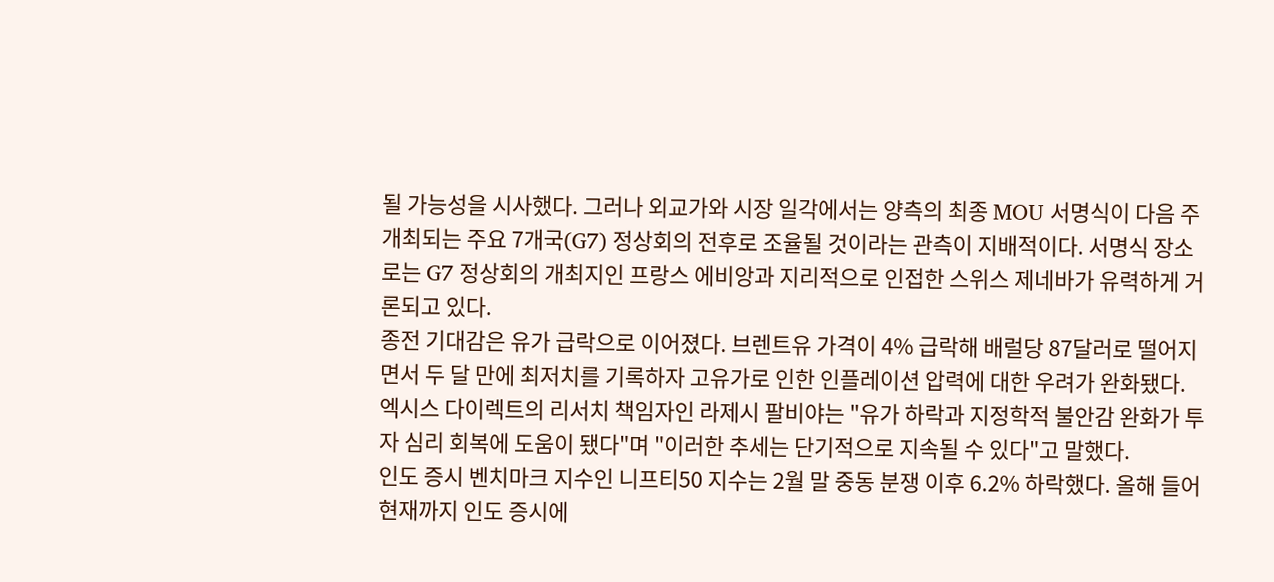될 가능성을 시사했다. 그러나 외교가와 시장 일각에서는 양측의 최종 MOU 서명식이 다음 주 개최되는 주요 7개국(G7) 정상회의 전후로 조율될 것이라는 관측이 지배적이다. 서명식 장소로는 G7 정상회의 개최지인 프랑스 에비앙과 지리적으로 인접한 스위스 제네바가 유력하게 거론되고 있다.
종전 기대감은 유가 급락으로 이어졌다. 브렌트유 가격이 4% 급락해 배럴당 87달러로 떨어지면서 두 달 만에 최저치를 기록하자 고유가로 인한 인플레이션 압력에 대한 우려가 완화됐다.
엑시스 다이렉트의 리서치 책임자인 라제시 팔비야는 "유가 하락과 지정학적 불안감 완화가 투자 심리 회복에 도움이 됐다"며 "이러한 추세는 단기적으로 지속될 수 있다"고 말했다.
인도 증시 벤치마크 지수인 니프티50 지수는 2월 말 중동 분쟁 이후 6.2% 하락했다. 올해 들어 현재까지 인도 증시에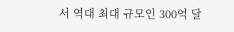서 역대 최대 규모인 300억 달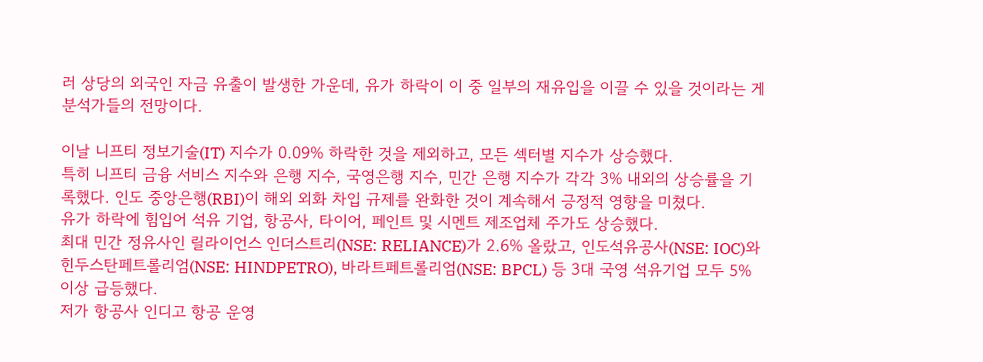러 상당의 외국인 자금 유출이 발생한 가운데, 유가 하락이 이 중 일부의 재유입을 이끌 수 있을 것이라는 게 분석가들의 전망이다.

이날 니프티 정보기술(IT) 지수가 0.09% 하락한 것을 제외하고, 모든 섹터별 지수가 상승했다.
특히 니프티 금융 서비스 지수와 은행 지수, 국영은행 지수, 민간 은행 지수가 각각 3% 내외의 상승률을 기록했다. 인도 중앙은행(RBI)이 해외 외화 차입 규제를 완화한 것이 계속해서 긍정적 영향을 미쳤다.
유가 하락에 힘입어 석유 기업, 항공사, 타이어, 페인트 및 시멘트 제조업체 주가도 상승했다.
최대 민간 정유사인 릴라이언스 인더스트리(NSE: RELIANCE)가 2.6% 올랐고, 인도석유공사(NSE: IOC)와 힌두스탄페트롤리엄(NSE: HINDPETRO), 바라트페트롤리엄(NSE: BPCL) 등 3대 국영 석유기업 모두 5% 이상 급등했다.
저가 항공사 인디고 항공 운영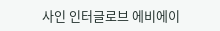사인 인터글로브 에비에이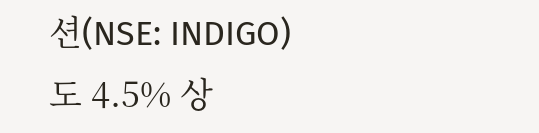션(NSE: INDIGO)도 4.5% 상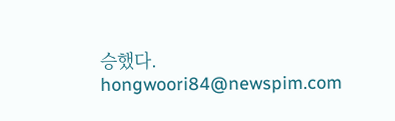승했다.
hongwoori84@newspim.com